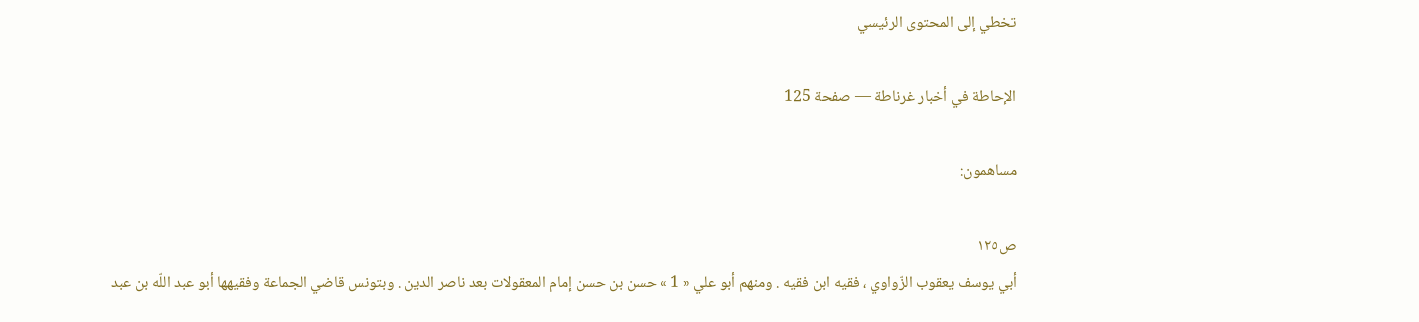تخطي إلى المحتوى الرئيسي

الإحاطة في أخبار غرناطة — صفحة 125

مساهمون:

ص١٢٥
أبي يوسف يعقوب الزّواوي ، فقيه ابن فقيه . ومنهم أبو علي « 1 » حسن بن حسن إمام المعقولات بعد ناصر الدين . وبتونس قاضي الجماعة وفقيهها أبو عبد اللّه بن عبد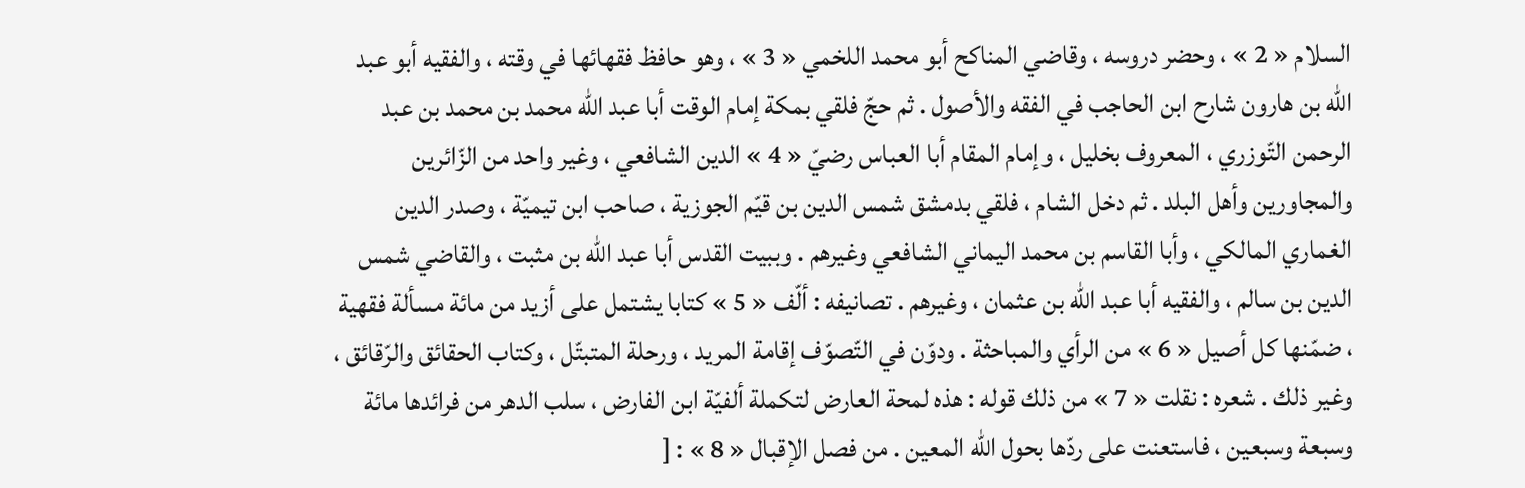السلام « 2 » ، وحضر دروسه ، وقاضي المناكح أبو محمد اللخمي « 3 » ، وهو حافظ فقهائها في وقته ، والفقيه أبو عبد اللّه بن هارون شارح ابن الحاجب في الفقه والأصول . ثم حجّ فلقي بمكة إمام الوقت أبا عبد اللّه محمد بن محمد بن عبد الرحمن التّوزري ، المعروف بخليل ، وإمام المقام أبا العباس رضيّ « 4 » الدين الشافعي ، وغير واحد من الزّائرين والمجاورين وأهل البلد . ثم دخل الشام ، فلقي بدمشق شمس الدين بن قيّم الجوزية ، صاحب ابن تيميّة ، وصدر الدين الغماري المالكي ، وأبا القاسم بن محمد اليماني الشافعي وغيرهم . وببيت القدس أبا عبد اللّه بن مثبت ، والقاضي شمس الدين بن سالم ، والفقيه أبا عبد اللّه بن عثمان ، وغيرهم . تصانيفه : ألّف « 5 » كتابا يشتمل على أزيد من مائة مسألة فقهية ، ضمّنها كل أصيل « 6 » من الرأي والمباحثة . ودوّن في التّصوّف إقامة المريد ، ورحلة المتبتّل ، وكتاب الحقائق والرّقائق ، وغير ذلك . شعره : نقلت « 7 » من ذلك قوله : هذه لمحة العارض لتكملة ألفيّة ابن الفارض ، سلب الدهر من فرائدها مائة وسبعة وسبعين ، فاستعنت على ردّها بحول اللّه المعين . من فصل الإقبال « 8 » : [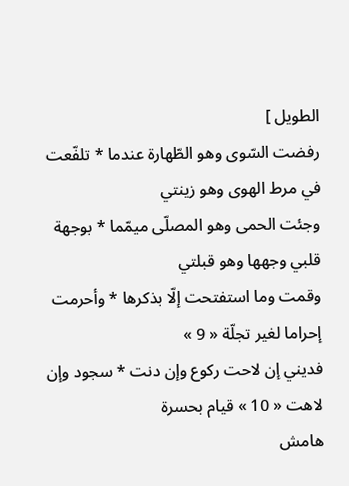الطويل ]
رفضت السّوى وهو الطّهارة عندما * تلفّعت في مرط الهوى وهو زينتي
وجئت الحمى وهو المصلّى ميمّما * بوجهة قلبي وجهها وهو قبلتي
وقمت وما استفتحت إلّا بذكرها * وأحرمت إحراما لغير تجلّة « 9 »
فديني إن لاحت ركوع وإن دنت * سجود وإن لاهت « 10 » قيام بحسرة
هامش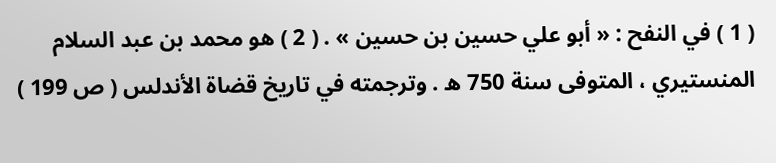( 1 ) في النفح : « أبو علي حسين بن حسين » . ( 2 ) هو محمد بن عبد السلام المنستيري ، المتوفى سنة 750 ه . وترجمته في تاريخ قضاة الأندلس ( ص 199 )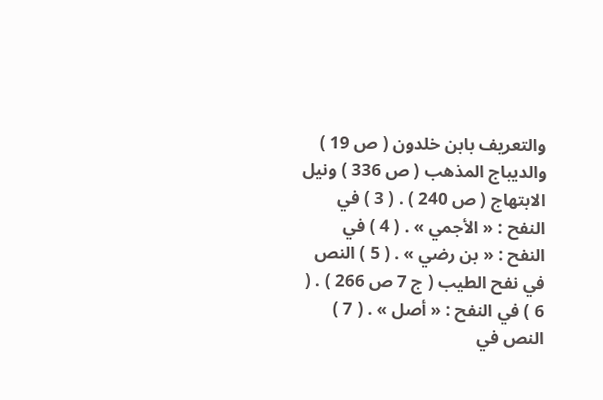والتعريف بابن خلدون ( ص 19 ) والديباج المذهب ( ص 336 ) ونيل الابتهاج ( ص 240 ) . ( 3 ) في النفح : « الأجمي » . ( 4 ) في النفح : « بن رضي » . ( 5 ) النص في نفح الطيب ( ج 7 ص 266 ) . ( 6 ) في النفح : « أصل » . ( 7 ) النص في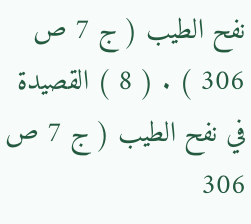نفح الطيب ( ج 7 ص 306 ) . ( 8 ) القصيدة في نفح الطيب ( ج 7 ص 306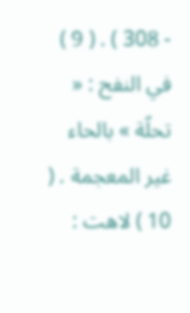- 308 ) . ( 9 ) في النفح : « تحلّة » بالحاء غير المعجمة . ( 10 ) لاهت :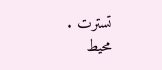تسترت . محيط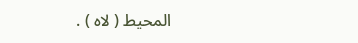المحيط ( لاه ) .